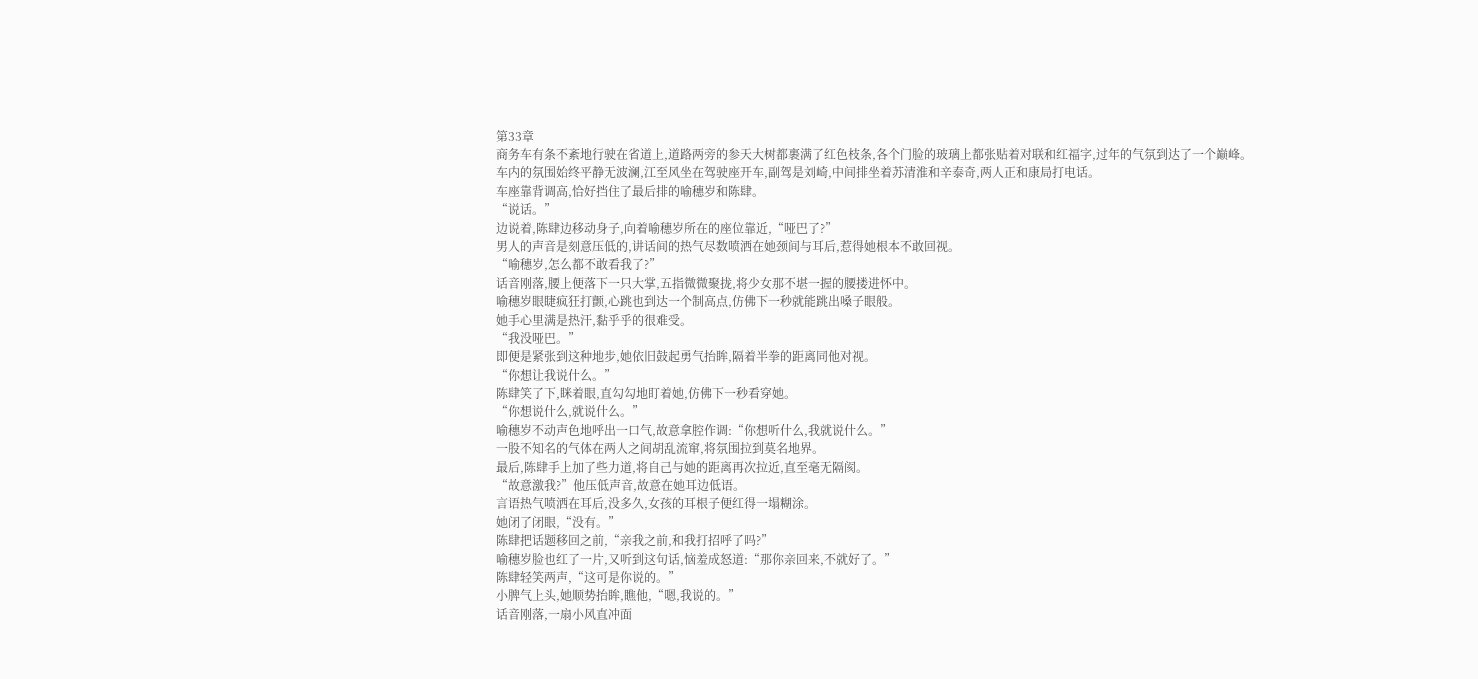第33章
商务车有条不紊地行驶在省道上,道路两旁的参天大树都裹满了红色枝条,各个门脸的玻璃上都张贴着对联和红福字,过年的气氛到达了一个巅峰。
车内的氛围始终平静无波澜,江至风坐在驾驶座开车,副驾是刘崎,中间排坐着苏清淮和辛泰奇,两人正和康局打电话。
车座靠背调高,恰好挡住了最后排的喻穗岁和陈肆。
“说话。”
边说着,陈肆边移动身子,向着喻穗岁所在的座位靠近,“哑巴了?”
男人的声音是刻意压低的,讲话间的热气尽数喷洒在她颈间与耳后,惹得她根本不敢回视。
“喻穗岁,怎么都不敢看我了?”
话音刚落,腰上便落下一只大掌,五指微微聚拢,将少女那不堪一握的腰搂进怀中。
喻穗岁眼睫疯狂打颤,心跳也到达一个制高点,仿佛下一秒就能跳出嗓子眼般。
她手心里满是热汗,黏乎乎的很难受。
“我没哑巴。”
即便是紧张到这种地步,她依旧鼓起勇气抬眸,隔着半拳的距离同他对视。
“你想让我说什么。”
陈肆笑了下,眯着眼,直勾勾地盯着她,仿佛下一秒看穿她。
“你想说什么,就说什么。”
喻穗岁不动声色地呼出一口气,故意拿腔作调:“你想听什么,我就说什么。”
一股不知名的气体在两人之间胡乱流窜,将氛围拉到莫名地界。
最后,陈肆手上加了些力道,将自己与她的距离再次拉近,直至毫无隔阂。
“故意激我?”他压低声音,故意在她耳边低语。
言语热气喷洒在耳后,没多久,女孩的耳根子便红得一塌糊涂。
她闭了闭眼,“没有。”
陈肆把话题移回之前,“亲我之前,和我打招呼了吗?”
喻穗岁脸也红了一片,又听到这句话,恼羞成怒道:“那你亲回来,不就好了。”
陈肆轻笑两声,“这可是你说的。”
小脾气上头,她顺势抬眸,瞧他,“嗯,我说的。”
话音刚落,一扇小风直冲面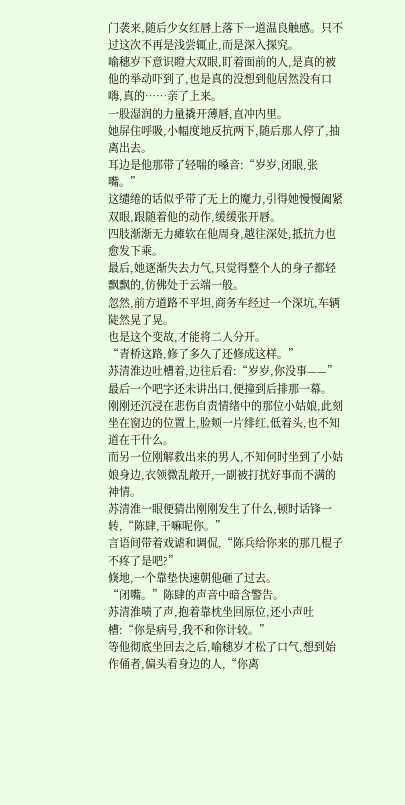门袭来,随后少女红唇上落下一道温良触感。只不过这次不再是浅尝辄止,而是深入探究。
喻穗岁下意识瞪大双眼,盯着面前的人,是真的被他的举动吓到了,也是真的没想到他居然没有口嗨,真的……亲了上来。
一股湿润的力量撬开薄唇,直冲内里。
她屏住呼吸,小幅度地反抗两下,随后那人停了,抽离出去。
耳边是他那带了轻喘的嗓音:“岁岁,闭眼,张嘴。”
这缱绻的话似乎带了无上的魔力,引得她慢慢阖紧双眼,跟随着他的动作,缓缓张开唇。
四肢渐渐无力瘫软在他周身,越往深处,抵抗力也愈发下乘。
最后,她逐渐失去力气,只觉得整个人的身子都轻飘飘的,仿佛处于云端一般。
忽然,前方道路不平坦,商务车经过一个深坑,车辆陡然晃了晃。
也是这个变故,才能将二人分开。
“青桥这路,修了多久了还修成这样。”
苏清淮边吐槽着,边往后看:“岁岁,你没事——”
最后一个吧字还未讲出口,便撞到后排那一幕。
刚刚还沉浸在悲伤自责情绪中的那位小姑娘,此刻坐在窗边的位置上,脸颊一片绯红,低着头,也不知道在干什么。
而另一位刚解救出来的男人,不知何时坐到了小姑娘身边,衣领微乱敞开,一副被打扰好事而不满的神情。
苏清淮一眼便猜出刚刚发生了什么,顿时话锋一转,“陈肆,干嘛呢你。”
言语间带着戏谑和调侃,“陈兵给你来的那几棍子不疼了是吧?”
倏地,一个靠垫快速朝他砸了过去。
“闭嘴。”陈肆的声音中暗含警告。
苏清淮啧了声,抱着靠枕坐回原位,还小声吐槽:“你是病号,我不和你计较。”
等他彻底坐回去之后,喻穗岁才松了口气,想到始作俑者,偏头看身边的人,“你离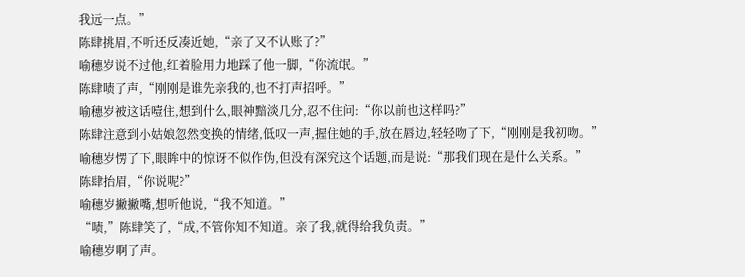我远一点。”
陈肆挑眉,不听还反凑近她,“亲了又不认账了?”
喻穗岁说不过他,红着脸用力地踩了他一脚,“你流氓。”
陈肆啧了声,“刚刚是谁先亲我的,也不打声招呼。”
喻穗岁被这话噎住,想到什么,眼神黯淡几分,忍不住问:“你以前也这样吗?”
陈肆注意到小姑娘忽然变换的情绪,低叹一声,握住她的手,放在唇边,轻轻吻了下,“刚刚是我初吻。”
喻穗岁愣了下,眼眸中的惊讶不似作伪,但没有深究这个话题,而是说:“那我们现在是什么关系。”
陈肆抬眉,“你说呢?”
喻穗岁撇撇嘴,想听他说,“我不知道。”
“啧,”陈肆笑了,“成,不管你知不知道。亲了我,就得给我负责。”
喻穗岁啊了声。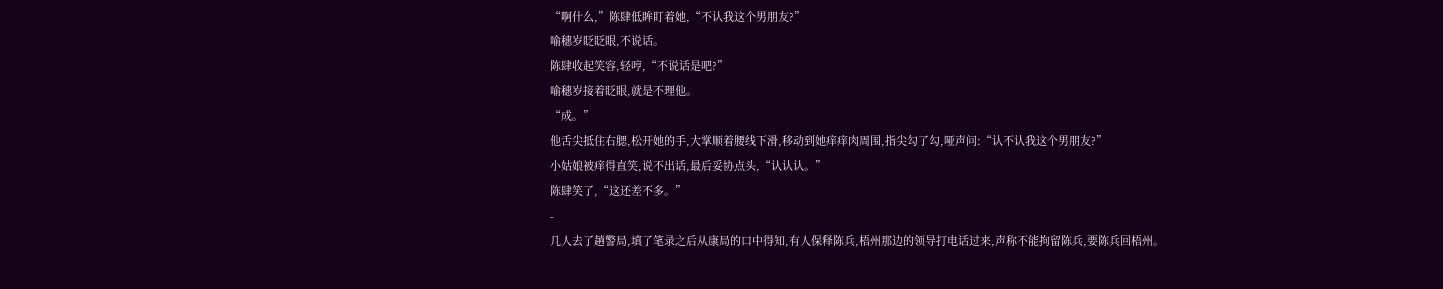“啊什么,”陈肆低眸盯着她,“不认我这个男朋友?”
喻穗岁眨眨眼,不说话。
陈肆收起笑容,轻哼,“不说话是吧?”
喻穗岁接着眨眼,就是不理他。
“成。”
他舌尖抵住右腮,松开她的手,大掌顺着腰线下滑,移动到她痒痒肉周围,指尖勾了勾,哑声问:“认不认我这个男朋友?”
小姑娘被痒得直笑,说不出话,最后妥协点头,“认认认。”
陈肆笑了,“这还差不多。”
-
几人去了趟警局,填了笔录之后从康局的口中得知,有人保释陈兵,梧州那边的领导打电话过来,声称不能拘留陈兵,要陈兵回梧州。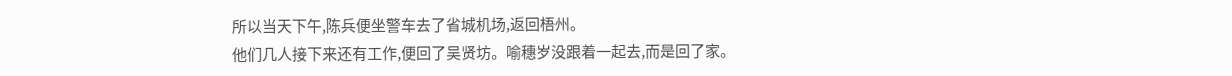所以当天下午,陈兵便坐警车去了省城机场,返回梧州。
他们几人接下来还有工作,便回了吴贤坊。喻穗岁没跟着一起去,而是回了家。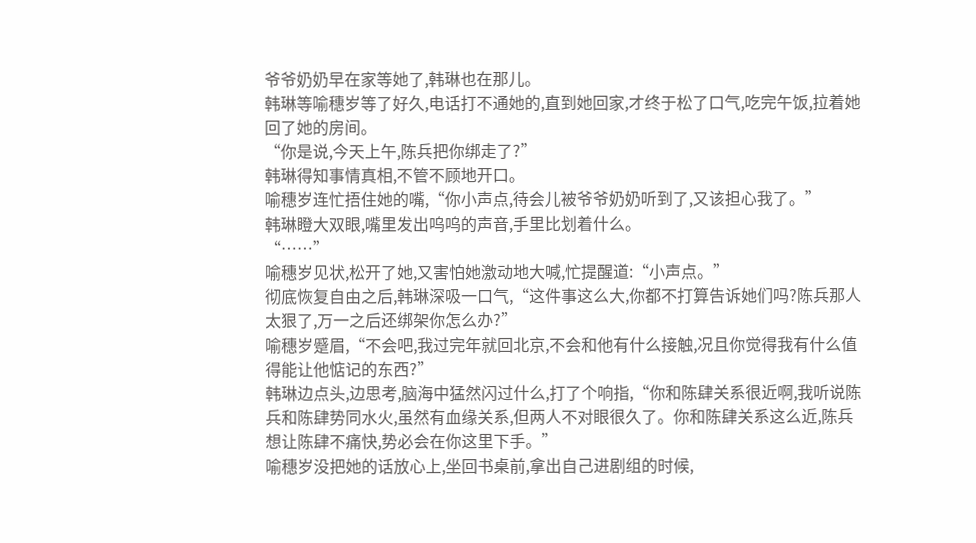爷爷奶奶早在家等她了,韩琳也在那儿。
韩琳等喻穗岁等了好久,电话打不通她的,直到她回家,才终于松了口气,吃完午饭,拉着她回了她的房间。
“你是说,今天上午,陈兵把你绑走了?”
韩琳得知事情真相,不管不顾地开口。
喻穗岁连忙捂住她的嘴,“你小声点,待会儿被爷爷奶奶听到了,又该担心我了。”
韩琳瞪大双眼,嘴里发出呜呜的声音,手里比划着什么。
“……”
喻穗岁见状,松开了她,又害怕她激动地大喊,忙提醒道:“小声点。”
彻底恢复自由之后,韩琳深吸一口气,“这件事这么大,你都不打算告诉她们吗?陈兵那人太狠了,万一之后还绑架你怎么办?”
喻穗岁蹙眉,“不会吧,我过完年就回北京,不会和他有什么接触,况且你觉得我有什么值得能让他惦记的东西?”
韩琳边点头,边思考,脑海中猛然闪过什么,打了个响指,“你和陈肆关系很近啊,我听说陈兵和陈肆势同水火,虽然有血缘关系,但两人不对眼很久了。你和陈肆关系这么近,陈兵想让陈肆不痛快,势必会在你这里下手。”
喻穗岁没把她的话放心上,坐回书桌前,拿出自己进剧组的时候,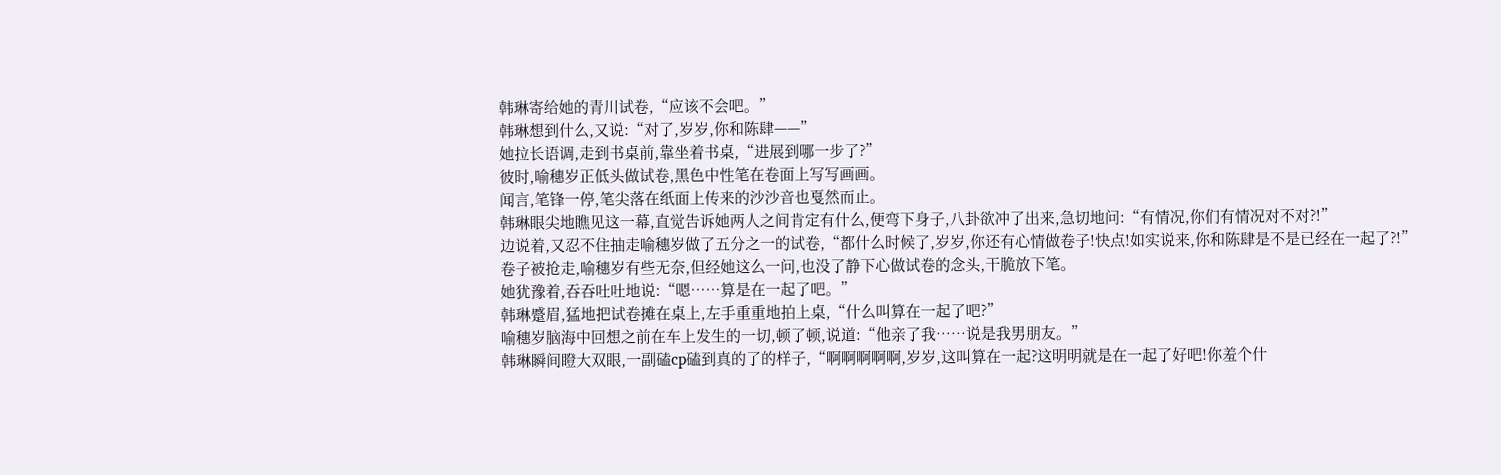韩琳寄给她的青川试卷,“应该不会吧。”
韩琳想到什么,又说:“对了,岁岁,你和陈肆——”
她拉长语调,走到书桌前,靠坐着书桌,“进展到哪一步了?”
彼时,喻穗岁正低头做试卷,黑色中性笔在卷面上写写画画。
闻言,笔锋一停,笔尖落在纸面上传来的沙沙音也戛然而止。
韩琳眼尖地瞧见这一幕,直觉告诉她两人之间肯定有什么,便弯下身子,八卦欲冲了出来,急切地问:“有情况,你们有情况对不对?!”
边说着,又忍不住抽走喻穗岁做了五分之一的试卷,“都什么时候了,岁岁,你还有心情做卷子!快点!如实说来,你和陈肆是不是已经在一起了?!”
卷子被抢走,喻穗岁有些无奈,但经她这么一问,也没了静下心做试卷的念头,干脆放下笔。
她犹豫着,吞吞吐吐地说:“嗯……算是在一起了吧。”
韩琳蹙眉,猛地把试卷摊在桌上,左手重重地拍上桌,“什么叫算在一起了吧?”
喻穗岁脑海中回想之前在车上发生的一切,顿了顿,说道:“他亲了我……说是我男朋友。”
韩琳瞬间瞪大双眼,一副磕cp磕到真的了的样子,“啊啊啊啊啊,岁岁,这叫算在一起?这明明就是在一起了好吧!你羞个什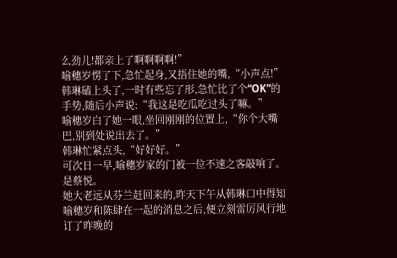么劲儿!都亲上了啊啊啊啊!”
喻穗岁愣了下,急忙起身,又捂住她的嘴,“小声点!”
韩琳磕上头了,一时有些忘了形,急忙比了个“OK”的手势,随后小声说:“我这是吃瓜吃过头了嘛。”
喻穗岁白了她一眼,坐回刚刚的位置上,“你个大嘴巴,别到处说出去了。”
韩琳忙紧点头,“好好好。”
可次日一早,喻穗岁家的门被一位不速之客敲响了。
是蔡悦。
她大老远从芬兰赶回来的,昨天下午从韩琳口中得知喻穗岁和陈肆在一起的消息之后,便立刻雷厉风行地订了昨晚的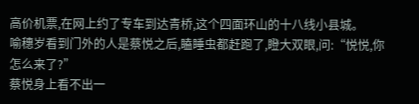高价机票,在网上约了专车到达青桥,这个四面环山的十八线小县城。
喻穗岁看到门外的人是蔡悦之后,瞌睡虫都赶跑了,瞪大双眼,问:“悦悦,你怎么来了?”
蔡悦身上看不出一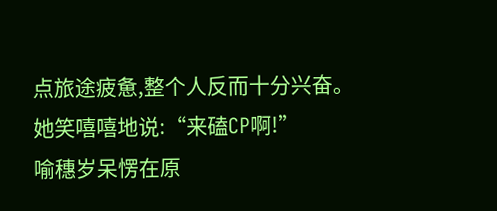点旅途疲惫,整个人反而十分兴奋。
她笑嘻嘻地说:“来磕CP啊!”
喻穗岁呆愣在原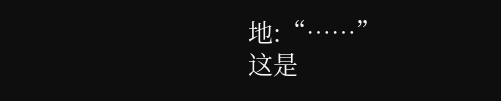地:“……”
这是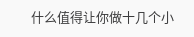什么值得让你做十几个小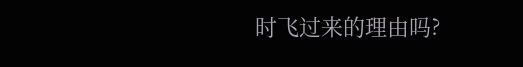时飞过来的理由吗?